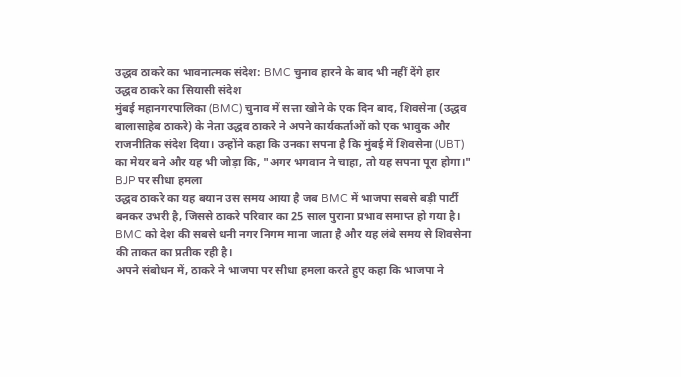उद्धव ठाकरे का भावनात्मक संदेश: BMC चुनाव हारने के बाद भी नहीं देंगे हार
उद्धव ठाकरे का सियासी संदेश
मुंबई महानगरपालिका (BMC) चुनाव में सत्ता खोने के एक दिन बाद, शिवसेना (उद्धव बालासाहेब ठाकरे) के नेता उद्धव ठाकरे ने अपने कार्यकर्ताओं को एक भावुक और राजनीतिक संदेश दिया। उन्होंने कहा कि उनका सपना है कि मुंबई में शिवसेना (UBT) का मेयर बने और यह भी जोड़ा कि, "अगर भगवान ने चाहा, तो यह सपना पूरा होगा।"
BJP पर सीधा हमला
उद्धव ठाकरे का यह बयान उस समय आया है जब BMC में भाजपा सबसे बड़ी पार्टी बनकर उभरी है, जिससे ठाकरे परिवार का 25 साल पुराना प्रभाव समाप्त हो गया है। BMC को देश की सबसे धनी नगर निगम माना जाता है और यह लंबे समय से शिवसेना की ताकत का प्रतीक रही है।
अपने संबोधन में, ठाकरे ने भाजपा पर सीधा हमला करते हुए कहा कि भाजपा ने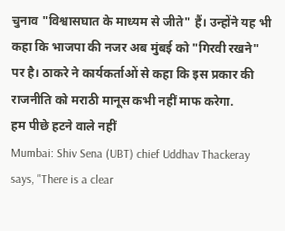चुनाव "विश्वासघात के माध्यम से जीते" हैं। उन्होंने यह भी कहा कि भाजपा की नजर अब मुंबई को "गिरवी रखने" पर है। ठाकरे ने कार्यकर्ताओं से कहा कि इस प्रकार की राजनीति को मराठी मानूस कभी नहीं माफ करेगा.
हम पीछे हटने वाले नहीं
Mumbai: Shiv Sena (UBT) chief Uddhav Thackeray says, "There is a clear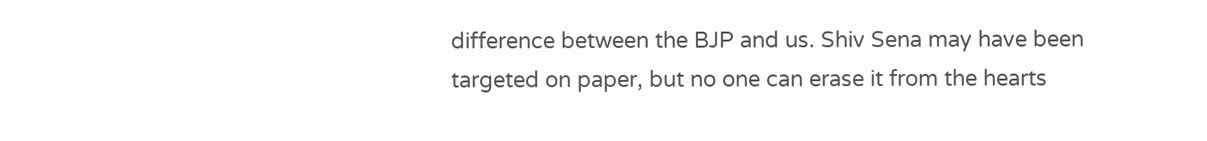difference between the BJP and us. Shiv Sena may have been targeted on paper, but no one can erase it from the hearts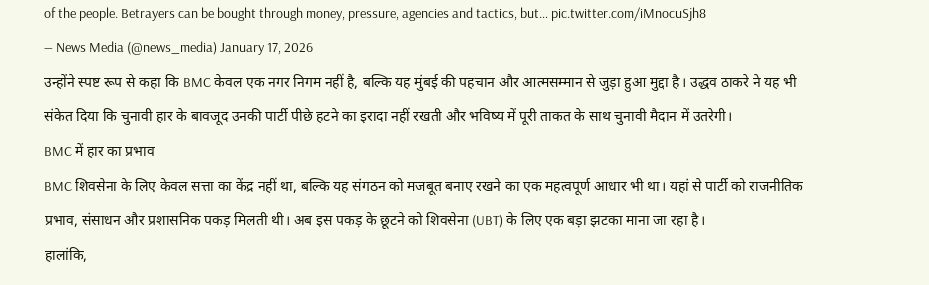of the people. Betrayers can be bought through money, pressure, agencies and tactics, but… pic.twitter.com/iMnocuSjh8
— News Media (@news_media) January 17, 2026
उन्होंने स्पष्ट रूप से कहा कि BMC केवल एक नगर निगम नहीं है, बल्कि यह मुंबई की पहचान और आत्मसम्मान से जुड़ा हुआ मुद्दा है। उद्धव ठाकरे ने यह भी संकेत दिया कि चुनावी हार के बावजूद उनकी पार्टी पीछे हटने का इरादा नहीं रखती और भविष्य में पूरी ताकत के साथ चुनावी मैदान में उतरेगी।
BMC में हार का प्रभाव
BMC शिवसेना के लिए केवल सत्ता का केंद्र नहीं था, बल्कि यह संगठन को मजबूत बनाए रखने का एक महत्वपूर्ण आधार भी था। यहां से पार्टी को राजनीतिक प्रभाव, संसाधन और प्रशासनिक पकड़ मिलती थी। अब इस पकड़ के छूटने को शिवसेना (UBT) के लिए एक बड़ा झटका माना जा रहा है।
हालांकि,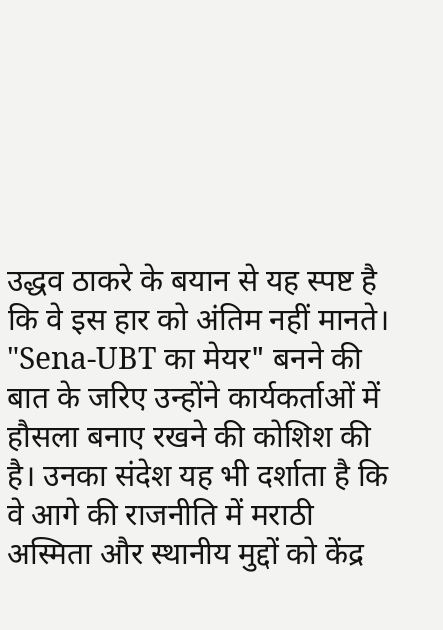उद्धव ठाकरे के बयान से यह स्पष्ट है कि वे इस हार को अंतिम नहीं मानते। "Sena-UBT का मेयर" बनने की बात के जरिए उन्होंने कार्यकर्ताओं में हौसला बनाए रखने की कोशिश की है। उनका संदेश यह भी दर्शाता है कि वे आगे की राजनीति में मराठी अस्मिता और स्थानीय मुद्दों को केंद्र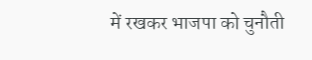में रखकर भाजपा को चुनौती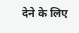देने के लिए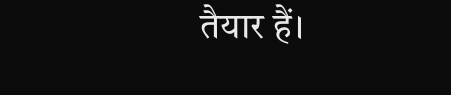तैयार हैं।